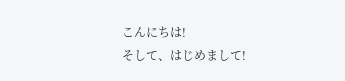こんにちは!
そして、はじめまして!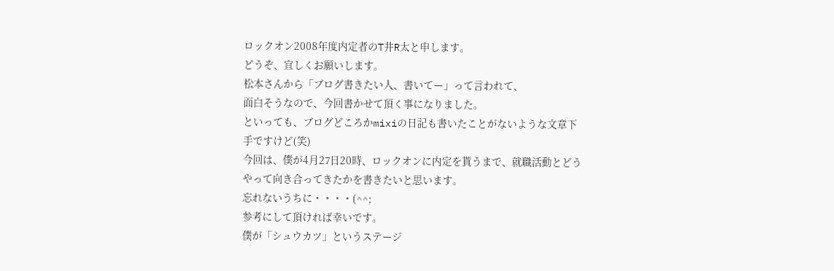ロックオン2008年度内定者のT井R太と申します。
どうぞ、宜しくお願いします。
松本さんから「ブログ書きたい人、書いてー」って言われて、
面白そうなので、今回書かせて頂く事になりました。
といっても、ブログどころかmixiの日記も書いたことがないような文章下手ですけど(笑)
今回は、僕が4月27日20時、ロックオンに内定を貰うまで、就職活動とどうやって向き合ってきたかを書きたいと思います。
忘れないうちに・・・・(^^;
参考にして頂ければ幸いです。
僕が「シュウカツ」というステージ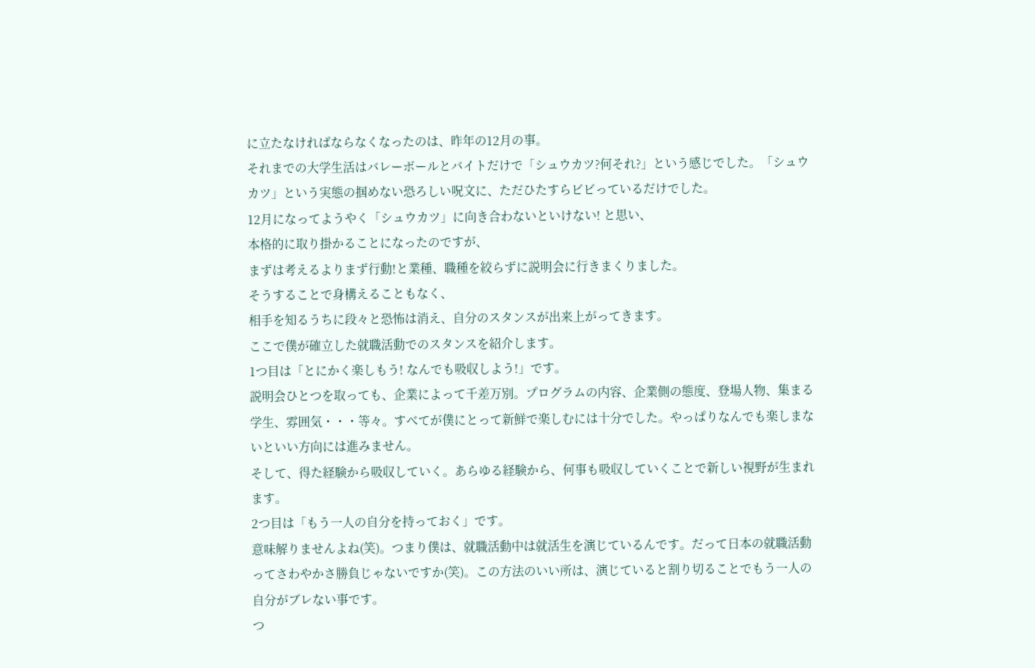に立たなければならなくなったのは、昨年の12月の事。
それまでの大学生活はバレーボールとバイトだけで「シュウカツ?何それ?」という感じでした。「シュウカツ」という実態の掴めない恐ろしい呪文に、ただひたすらビビっているだけでした。
12月になってようやく「シュウカツ」に向き合わないといけない! と思い、
本格的に取り掛かることになったのですが、
まずは考えるよりまず行動!と業種、職種を絞らずに説明会に行きまくりました。
そうすることで身構えることもなく、
相手を知るうちに段々と恐怖は消え、自分のスタンスが出来上がってきます。
ここで僕が確立した就職活動でのスタンスを紹介します。
1つ目は「とにかく楽しもう! なんでも吸収しよう!」です。
説明会ひとつを取っても、企業によって千差万別。プログラムの内容、企業側の態度、登場人物、集まる学生、雰囲気・・・等々。すべてが僕にとって新鮮で楽しむには十分でした。やっぱりなんでも楽しまないといい方向には進みません。
そして、得た経験から吸収していく。あらゆる経験から、何事も吸収していくことで新しい視野が生まれます。
2つ目は「もう一人の自分を持っておく」です。
意味解りませんよね(笑)。つまり僕は、就職活動中は就活生を演じているんです。だって日本の就職活動ってさわやかさ勝負じゃないですか(笑)。この方法のいい所は、演じていると割り切ることでもう一人の自分がブレない事です。
つ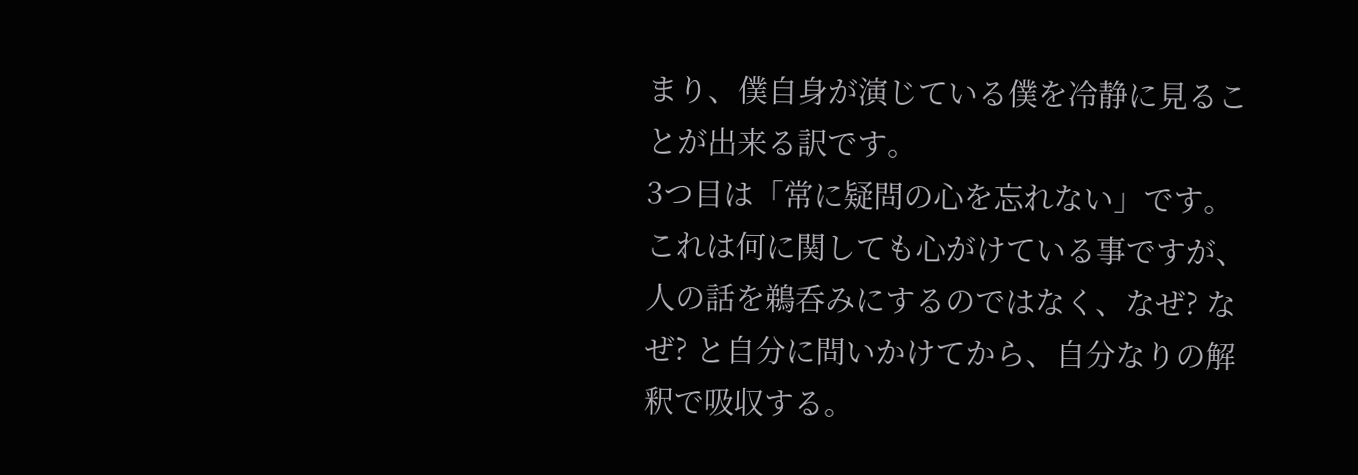まり、僕自身が演じている僕を冷静に見ることが出来る訳です。
3つ目は「常に疑問の心を忘れない」です。
これは何に関しても心がけている事ですが、人の話を鵜呑みにするのではなく、なぜ? なぜ? と自分に問いかけてから、自分なりの解釈で吸収する。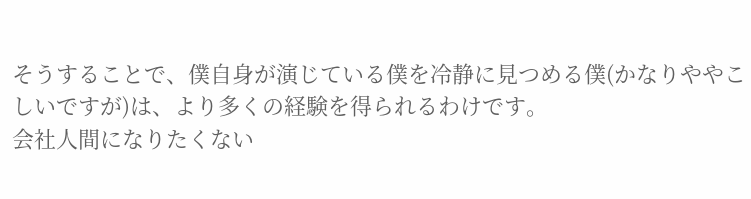そうすることで、僕自身が演じている僕を冷静に見つめる僕(かなりややこしいですが)は、より多くの経験を得られるわけです。
会社人間になりたくない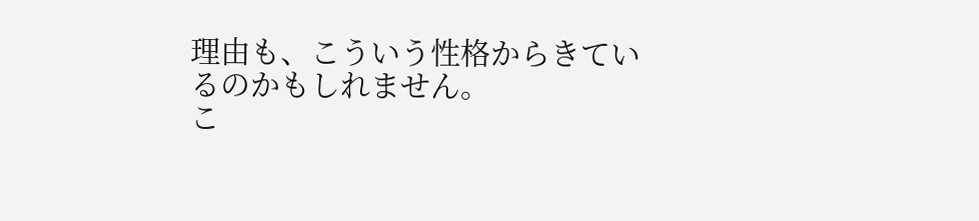理由も、こういう性格からきているのかもしれません。
こ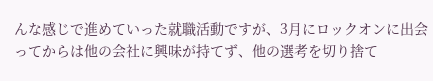んな感じで進めていった就職活動ですが、3月にロックオンに出会ってからは他の会社に興味が持てず、他の選考を切り捨て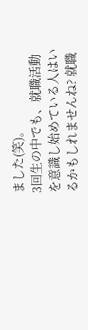ました(笑)。
3回生の中でも、就職活動を意識し始めている人はいるかもしれませんね? 就職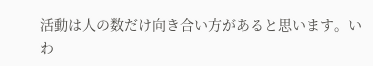活動は人の数だけ向き合い方があると思います。いわ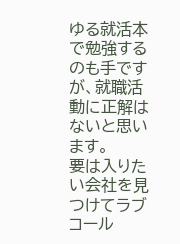ゆる就活本で勉強するのも手ですが、就職活動に正解はないと思います。
要は入りたい会社を見つけてラブコール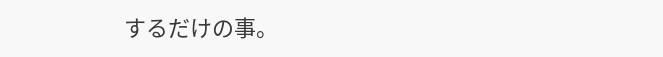するだけの事。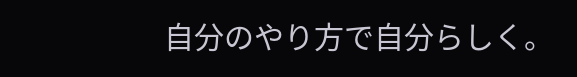自分のやり方で自分らしく。